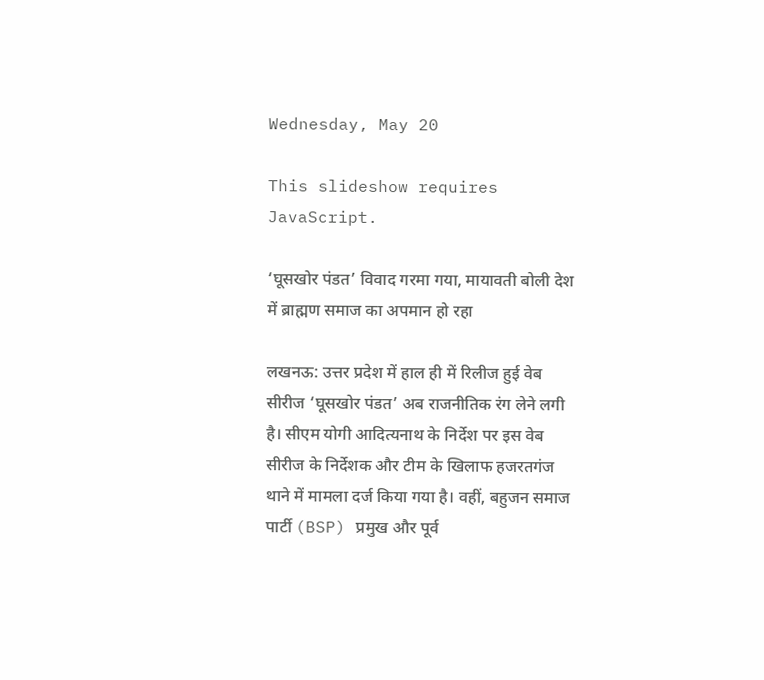Wednesday, May 20

This slideshow requires JavaScript.

‘घूसखोर पंडत’ विवाद गरमा गया, मायावती बोली देश में ब्राह्मण समाज का अपमान हो रहा

लखनऊ: उत्तर प्रदेश में हाल ही में रिलीज हुई वेब सीरीज ‘घूसखोर पंडत’ अब राजनीतिक रंग लेने लगी है। सीएम योगी आदित्यनाथ के निर्देश पर इस वेब सीरीज के निर्देशक और टीम के खिलाफ हजरतगंज थाने में मामला दर्ज किया गया है। वहीं, बहुजन समाज पार्टी (BSP) प्रमुख और पूर्व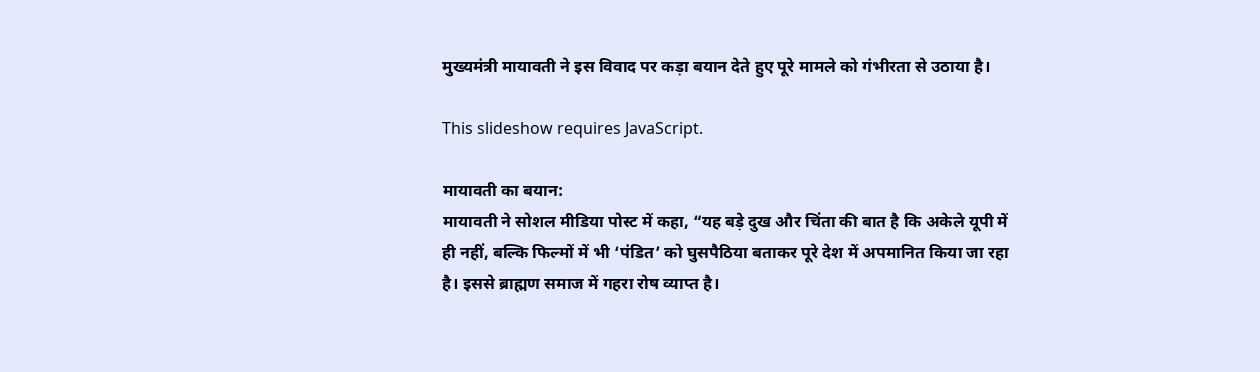मुख्यमंत्री मायावती ने इस विवाद पर कड़ा बयान देते हुए पूरे मामले को गंभीरता से उठाया है।

This slideshow requires JavaScript.

मायावती का बयान:
मायावती ने सोशल मीडिया पोस्ट में कहा, “यह बड़े दुख और चिंता की बात है कि अकेले यूपी में ही नहीं, बल्कि फिल्मों में भी ‘पंडित’ को घुसपैठिया बताकर पूरे देश में अपमानित किया जा रहा है। इससे ब्राह्मण समाज में गहरा रोष व्याप्त है।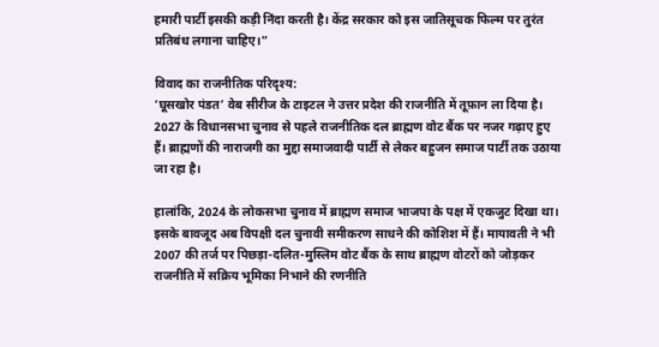हमारी पार्टी इसकी कड़ी निंदा करती है। केंद्र सरकार को इस जातिसूचक फिल्म पर तुरंत प्रतिबंध लगाना चाहिए।”

विवाद का राजनीतिक परिदृश्य:
‘घूसखोर पंडत’ वेब सीरीज के टाइटल ने उत्तर प्रदेश की राजनीति में तूफ़ान ला दिया है। 2027 के विधानसभा चुनाव से पहले राजनीतिक दल ब्राह्मण वोट बैंक पर नजर गढ़ाए हुए हैं। ब्राह्मणों की नाराजगी का मुद्दा समाजवादी पार्टी से लेकर बहुजन समाज पार्टी तक उठाया जा रहा है।

हालांकि, 2024 के लोकसभा चुनाव में ब्राह्मण समाज भाजपा के पक्ष में एकजुट दिखा था। इसके बावजूद अब विपक्षी दल चुनावी समीकरण साधने की कोशिश में हैं। मायावती ने भी 2007 की तर्ज पर पिछड़ा-दलित-मुस्लिम वोट बैंक के साथ ब्राह्मण वोटरों को जोड़कर राजनीति में सक्रिय भूमिका निभाने की रणनीति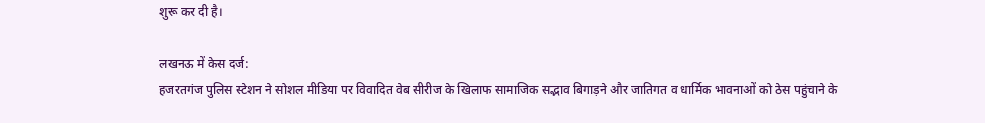शुरू कर दी है।

लखनऊ में केस दर्ज:
हजरतगंज पुलिस स्टेशन ने सोशल मीडिया पर विवादित वेब सीरीज के खिलाफ सामाजिक सद्भाव बिगाड़ने और जातिगत व धार्मिक भावनाओं को ठेस पहुंचाने के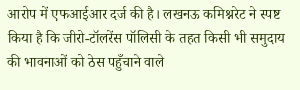आरोप में एफआईआर दर्ज की है। लखनऊ कमिश्नरेट ने स्पष्ट किया है कि जीरो-टॉलरेंस पॉलिसी के तहत किसी भी समुदाय की भावनाओं को ठेस पहुँचाने वाले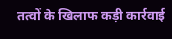तत्वों के खिलाफ कड़ी कार्रवाई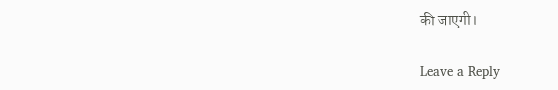की जाएगी।

Leave a Reply